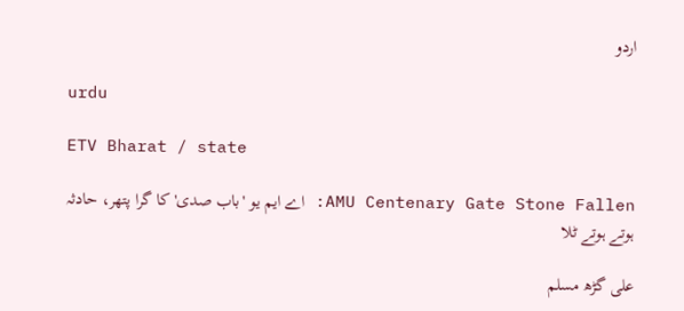اردو

urdu

ETV Bharat / state

AMU Centenary Gate Stone Fallen: اے ایم یو 'باب صدی' کا گرا پتھر، حادثہ ہوتے ہوتے ٹلا

علی گڑھ مسلم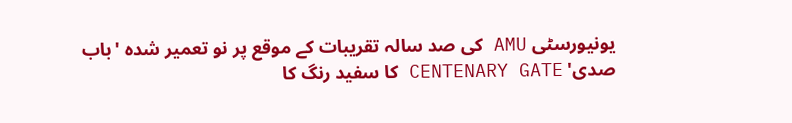یونیورسٹی AMU کی صد سالہ تقریبات کے موقع پر نو تعمیر شدہ 'باب صدی' CENTENARY GATE کا سفید رنگ کا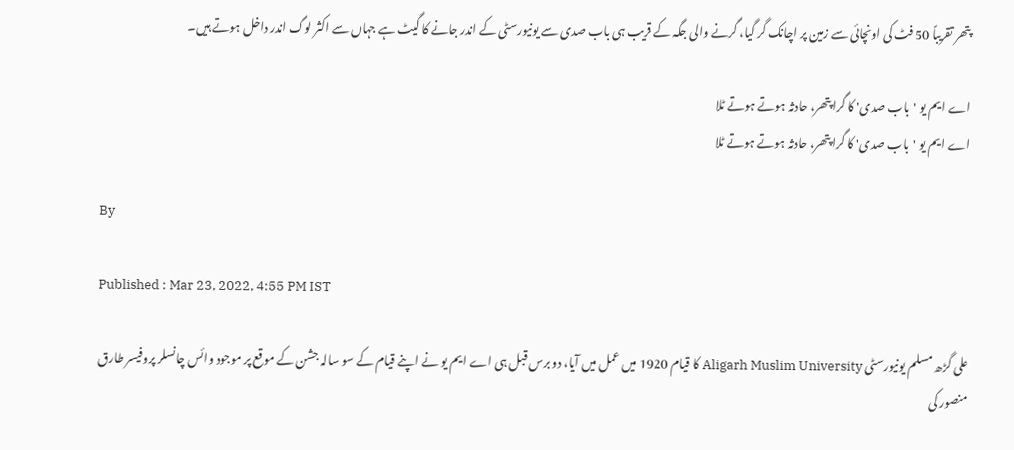پتھر تقریباً 50 فٹ کی اونچائی سے زمین پر اچانک گر گیا، گرنے والی جگہ کے قریب ہی باب صدی سے یونیورسٹی کے اندر جانے کا گیٹ ہے جہاں سے اکثر لوگ اندر داخل ہوتے ہیں۔

اے ایم یو 'باب صدی' کا گرا پتھر، حادثہ ہوتے ہوتے ٹلا
اے ایم یو 'باب صدی' کا گرا پتھر، حادثہ ہوتے ہوتے ٹلا

By

Published : Mar 23, 2022, 4:55 PM IST

علی گڑھ مسلم یونیورسٹی Aligarh Muslim University کا قیام 1920 میں عمل میں آیا، دو برس قبل ہی اے ایم یو نے اپنے قیام کے سو سالہ جشن کے موقع پر موجود وائس چانسلر پروفیسر طارق منصور کی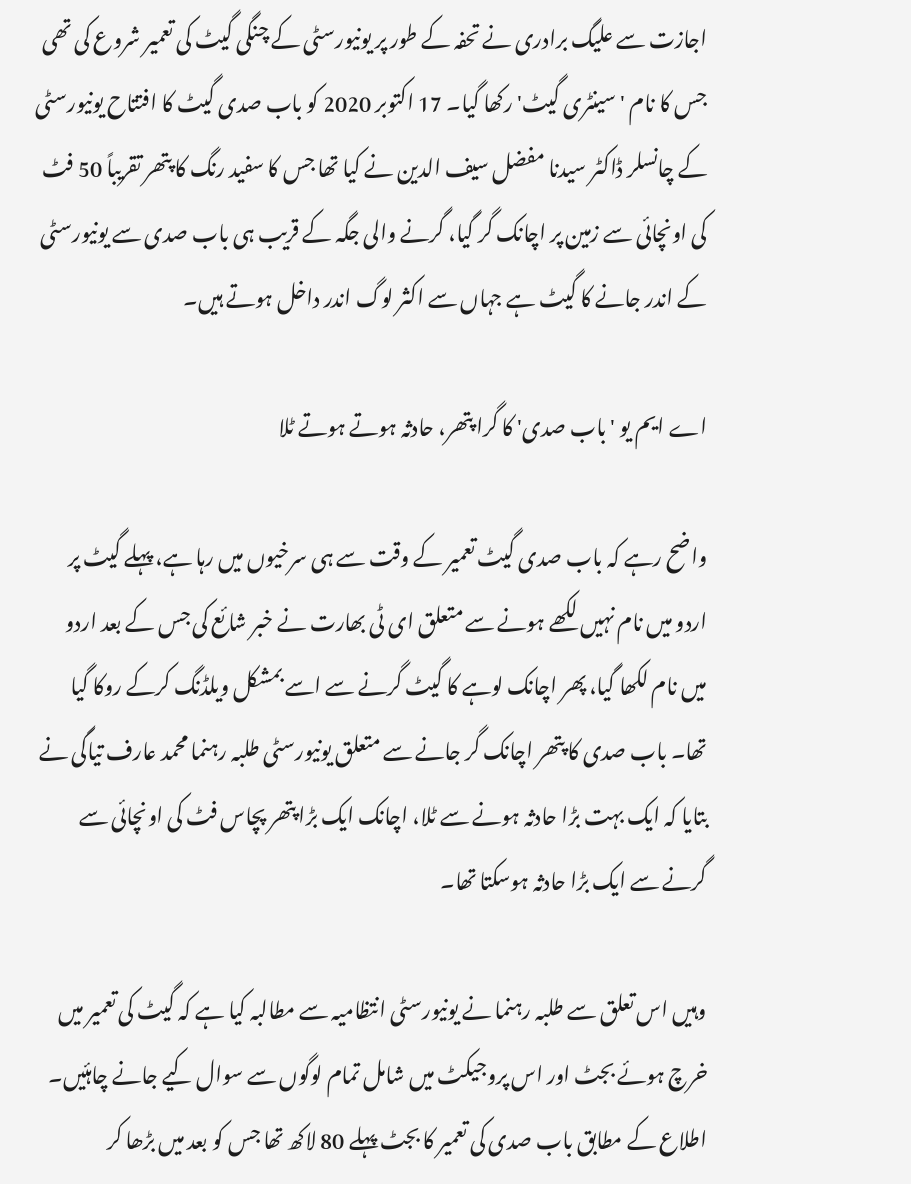اجازت سے علیگ برادری نے تحفہ کے طور پر یونیورسٹی کے چنگی گیٹ کی تعمیر شروع کی تھی جس کا نام 'سینٹری گیٹ' رکھا گیا۔ 17 اکتوبر 2020 کو باب صدی گیٹ کا افتتاح یونیورسٹی کے چانسلر ڈاکٹر سیدنا مفضل سیف الدین نے کیا تھا جس کا سفید رنگ کا پتھر تقریباً 50 فٹ کی اونچائی سے زمین پر اچانک گر گیا، گرنے والی جگہ کے قریب ہی باب صدی سے یونیورسٹی کے اندر جانے کا گیٹ ہے جہاں سے اکثر لوگ اندر داخل ہوتے ہیں۔

اے ایم یو 'باب صدی' کا گرا پتھر، حادثہ ہوتے ہوتے ٹلا

واضح رہے کہ باب صدی گیٹ تعمیر کے وقت سے ہی سرخیوں میں رہا ہے، پہلے گیٹ پر اردو میں نام نہیں لکھے ہونے سے متعلق ای ٹی بھارت نے خبر شائع کی جس کے بعد اردو میں نام لکھا گیا، پھر اچانک لوہے کا گیٹ گرنے سے اسے بمشکل ویلڈنگ کرکے روکا گیا تھا۔ باب صدی کا پتھر اچانک گر جانے سے متعلق یونیورسٹی طلبہ رہنما محمد عارف تیاگی نے بتایا کہ ایک بہت بڑا حادثہ ہونے سے ٹلا، اچانک ایک بڑا پتھر پچاس فٹ کی اونچائی سے گرنے سے ایک بڑا حادثہ ہوسکتا تھا۔

وہیں اس تعلق سے طلبہ رہنما نے یونیورسٹی انتظامیہ سے مطالبہ کیا ہے کہ گیٹ کی تعمیر میں خرچ ہوئے بجٹ اور اس پروجیکٹ میں شامل تمام لوگوں سے سوال کیے جانے چاہئیں۔ اطلاع کے مطابق باب صدی کی تعمیر کا بجٹ پہلے 80 لاکھ تھا جس کو بعد میں بڑھا کر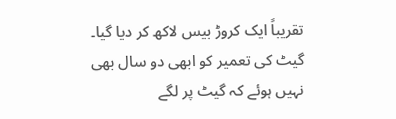تقریباً ایک کروڑ بیس لاکھ کر دیا گیا۔ گیٹ کی تعمیر کو ابھی دو سال بھی نہیں ہوئے کہ گیٹ پر لگے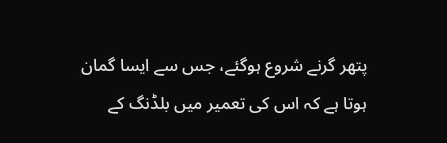پتھر گرنے شروع ہوگئے، جس سے ایسا گمان ہوتا ہے کہ اس کی تعمیر میں بلڈنگ کے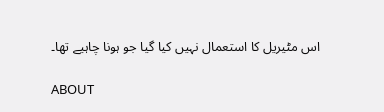اس مٹیریل کا استعمال نہیں کیا گیا جو ہونا چاہیے تھا۔

ABOUT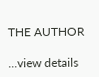THE AUTHOR

...view details